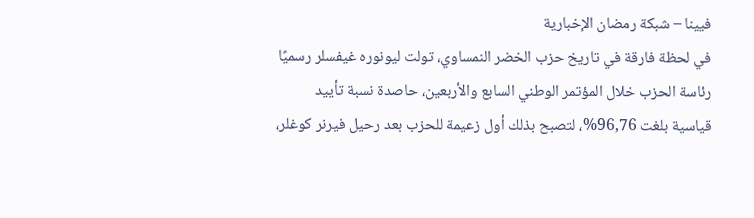فيينا – شبكة رمضان الإخبارية
في لحظة فارقة في تاريخ حزب الخضر النمساوي، تولت ليونوره غيفسلر رسميًا رئاسة الحزب خلال المؤتمر الوطني السابع والأربعين، حاصدة نسبة تأييد قياسية بلغت 96,76%، لتصبح بذلك أول زعيمة للحزب بعد رحيل فيرنر كوغلر،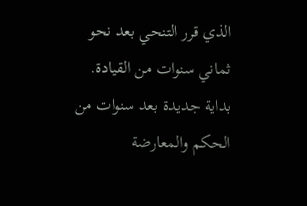الذي قرر التنحي بعد نحو ثماني سنوات من القيادة.
بداية جديدة بعد سنوات من الحكم والمعارضة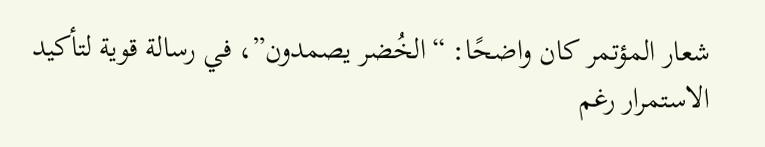شعار المؤتمر كان واضحًا: “الخُضر يصمدون”، في رسالة قوية لتأكيد الاستمرار رغم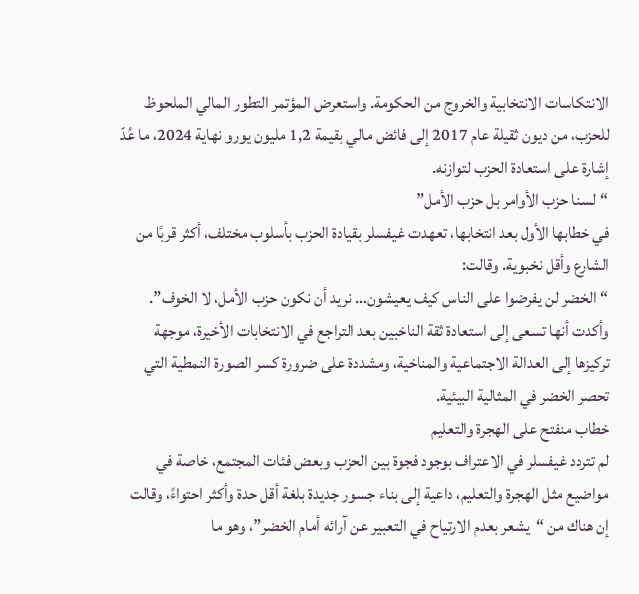الانتكاسات الانتخابية والخروج من الحكومة. واستعرض المؤتمر التطور المالي الملحوظ للحزب، من ديون ثقيلة عام 2017 إلى فائض مالي بقيمة 1,2 مليون يورو نهاية 2024، ما عُدّ إشارة على استعادة الحزب لتوازنه.
“لسنا حزب الأوامر بل حزب الأمل”
في خطابها الأول بعد انتخابها، تعهدت غيفسلر بقيادة الحزب بأسلوب مختلف، أكثر قربًا من الشارع وأقل نخبوية. وقالت:
“الخضر لن يفرضوا على الناس كيف يعيشون… نريد أن نكون حزب الأمل، لا الخوف”.
وأكدت أنها تسعى إلى استعادة ثقة الناخبين بعد التراجع في الانتخابات الأخيرة، موجهة تركيزها إلى العدالة الاجتماعية والمناخية، ومشددة على ضرورة كسر الصورة النمطية التي تحصر الخضر في المثالية البيئية.
خطاب منفتح على الهجرة والتعليم
لم تتردد غيفسلر في الاعتراف بوجود فجوة بين الحزب وبعض فئات المجتمع، خاصة في مواضيع مثل الهجرة والتعليم، داعية إلى بناء جسور جديدة بلغة أقل حدة وأكثر احتواءً، وقالت إن هناك من “يشعر بعدم الارتياح في التعبير عن آرائه أمام الخضر”، وهو ما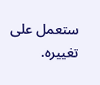ستعمل على تغييره.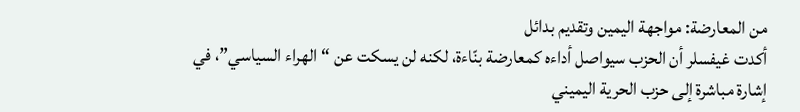من المعارضة: مواجهة اليمين وتقديم بدائل
أكدت غيفسلر أن الحزب سيواصل أداءه كمعارضة بنّاءة، لكنه لن يسكت عن “الهراء السياسي”، في إشارة مباشرة إلى حزب الحرية اليميني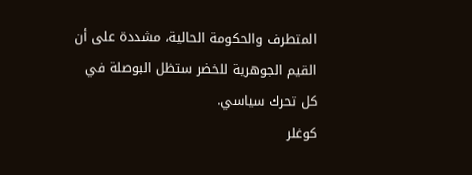المتطرف والحكومة الحالية، مشددة على أن القيم الجوهرية للخضر ستظل البوصلة في كل تحرك سياسي.
كوغلر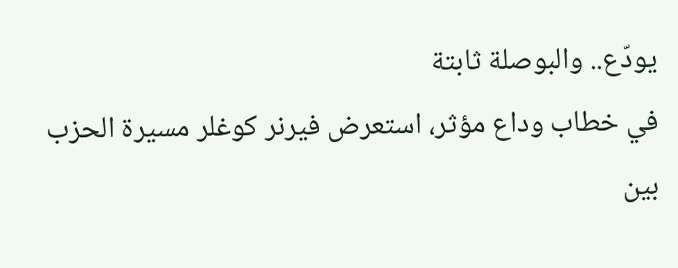يودّع.. والبوصلة ثابتة
في خطاب وداع مؤثر، استعرض فيرنر كوغلر مسيرة الحزب بين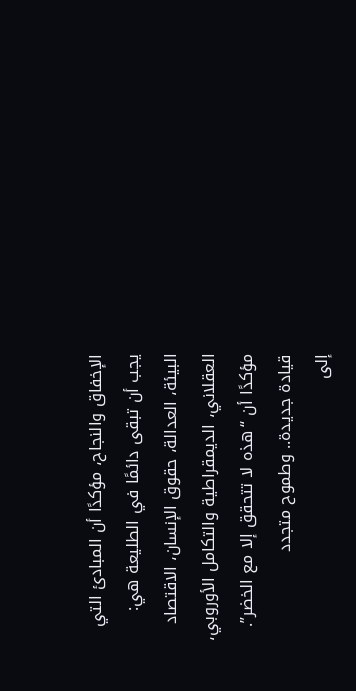الإخفاق والنجاح، مؤكدًا أن المبادئ التي يجب أن تبقى دائمًا في الطليعة هي: البيئة، العدالة، حقوق الإنسان، الاقتصاد العقلاني، الديمقراطية والتكامل الأوروبي، مؤكدًا أن “هذه لا تتحقق إلا مع الخضر”.
قيادة جديدة.. وطموح متجدد
إلى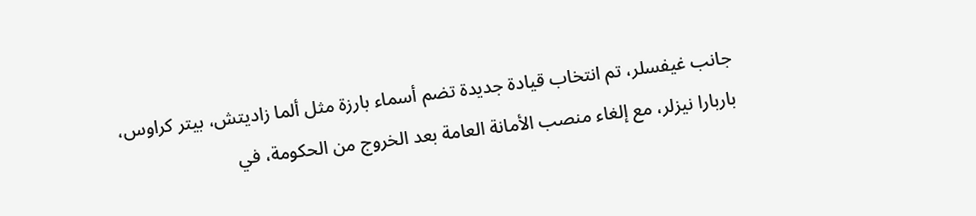جانب غيفسلر، تم انتخاب قيادة جديدة تضم أسماء بارزة مثل ألما زاديتش، بيتر كراوس، باربارا نيزلر، مع إلغاء منصب الأمانة العامة بعد الخروج من الحكومة، في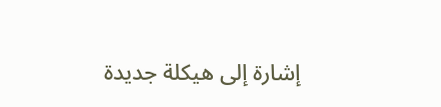إشارة إلى هيكلة جديدة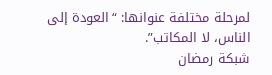لمرحلة مختلفة عنوانها: “العودة إلى الناس، لا المكاتب”.
شبكة رمضان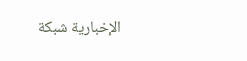الإخبارية شبكة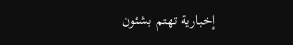إخبارية تهتم بشئون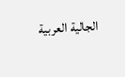الجالية العربية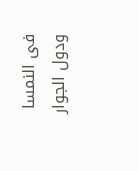فى النمسا ودول الجوار